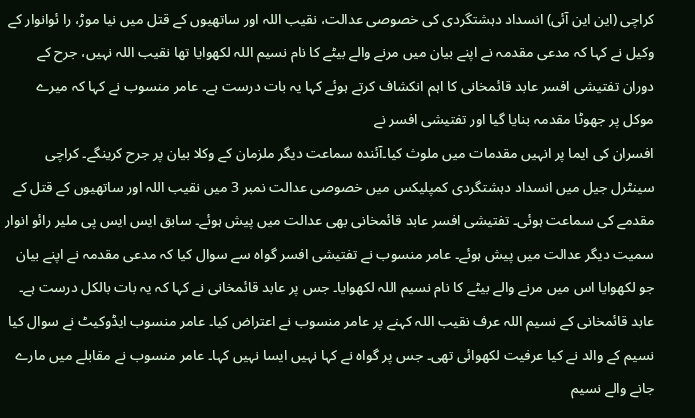کراچی (این این آئی) انسداد دہشتگردی کی خصوصی عدالت، نقیب اللہ اور ساتھیوں کے قتل میں نیا موڑ، را ئوانوار کے وکیل نے کہا کہ مدعی مقدمہ نے اپنے بیان میں مرنے والے بیٹے کا نام نسیم اللہ لکھوایا تھا نقیب اللہ نہیں، جرح کے دوران تفتیشی افسر عابد قائمخانی کا اہم انکشاف کرتے ہوئے کہا یہ بات درست ہے۔ عامر منسوب نے کہا کہ میرے موکل پر جھوٹا مقدمہ بنایا گیا اور تفتیشی افسر نے
افسران کی ایما پر انہیں مقدمات میں ملوث کیا۔آئندہ سماعت دیگر ملزمان کے وکلا بیان پر جرح کرینگے۔ کراچی سینٹرل جیل میں انسداد دہشتگردی کمپلیکس میں خصوصی عدالت نمبر 3 میں نقیب اللہ اور ساتھیوں کے قتل کے مقدمے کی سماعت ہوئی۔ تفتیشی افسر عابد قائمخانی بھی عدالت میں پیش ہوئے۔ سابق ایس ایس پی ملیر رائو انوار سمیت دیگر عدالت میں پیش ہوئے۔ عامر منسوب نے تفتیشی افسر گواہ سے سوال کیا کہ مدعی مقدمہ نے اپنے بیان جو لکھوایا اس میں مرنے والے بیٹے کا نام نسیم اللہ لکھوایا۔ جس پر عابد قائمخانی نے کہا کہ یہ بات بالکل درست ہے۔ عابد قائمخانی کے نسیم اللہ عرف نقیب اللہ کہنے پر عامر منسوب نے اعتراض کیا۔ عامر منسوب ایڈوکیٹ نے سوال کیا نسیم کے والد نے کیا عرفیت لکھوائی تھی۔ جس پر گواہ نے کہا نہیں ایسا نہیں کہا۔ عامر منسوب نے مقابلے میں مارے جانے والے نسیم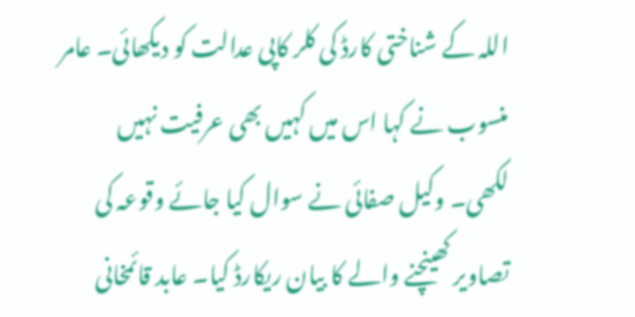اللہ کے شناختی کارڈ کی کلر کاپی عدالت کو دیکھائی۔ عامر منسوب نے کہا اس میں کہیں بھی عرفیت نہیں لکھی۔ وکیل صفائی نے سوال کیا جائے وقوعہ کی تصاویر کھینچنے والے کا بیان ریکارڈ کیا۔ عابد قائمخانی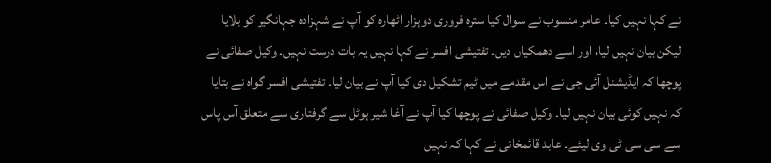نے کہا نہیں کیا۔ عامر منسوب نے سوال کیا سترہ فروری دوہزار اٹھارہ کو آپ نے شہزادہ جہانگیر کو بلایا لیکن بیان نہیں لیا، اور اسے دھمکیاں دیں۔ تفتیشی افسر نے کہا نہیں یہ بات درست نہیں۔ وکیل صفائی نے پوچھا کہ ایڈیشنل آئی جی نے اس مقدمے میں ٹیم تشکیل دی کیا آپ نے بیان لیا۔ تفتیشی افسر گواہ نے بتایا کہ نہیں کوئی بیان نہیں لیا۔ وکیل صفائی نے پوچھا کیا آپ نے آغا شیر ہوٹل سے گرفتاری سے متعلق آس پاس سے سی سی ٹی وی لیئے۔ عابد قائمخانی نے کہا کہ نہیں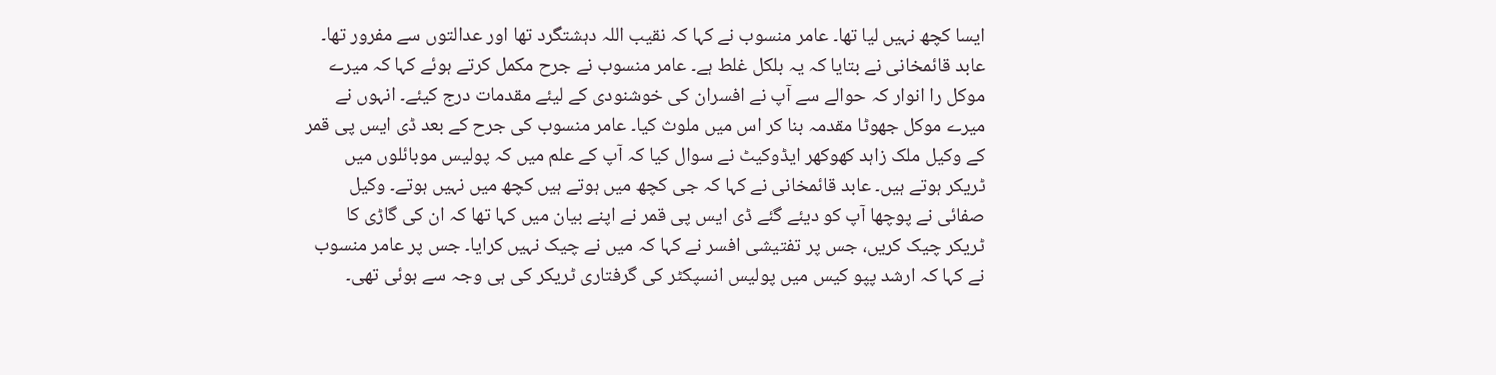ایسا کچھ نہیں لیا تھا۔ عامر منسوب نے کہا کہ نقیب اللہ دہشتگرد تھا اور عدالتوں سے مفرور تھا۔ عابد قائمخانی نے بتایا کہ یہ بلکل غلط ہے۔ عامر منسوب نے جرح مکمل کرتے ہوئے کہا کہ میرے موکل را انوار کہ حوالے سے آپ نے افسران کی خوشنودی کے لیئے مقدمات درج کیئے۔ انہوں نے میرے موکل جھوٹا مقدمہ بنا کر اس میں ملوث کیا۔ عامر منسوب کی جرح کے بعد ڈی ایس پی قمر کے وکیل ملک زاہد کھوکھر ایڈوکیٹ نے سوال کیا کہ آپ کے علم میں کہ پولیس موبائلوں میں ٹریکر ہوتے ہیں۔ عابد قائمخانی نے کہا کہ جی کچھ میں ہوتے ہیں کچھ میں نہیں ہوتے۔ وکیل صفائی نے پوچھا آپ کو دیئے گئے ڈی ایس پی قمر نے اپنے بیان میں کہا تھا کہ ان کی گاڑی کا ٹریکر چیک کریں، جس پر تفتیشی افسر نے کہا کہ میں نے چیک نہیں کرایا۔ جس پر عامر منسوب نے کہا کہ ارشد پپو کیس میں پولیس انسپکٹر کی گرفتاری ٹریکر کی ہی وجہ سے ہوئی تھی۔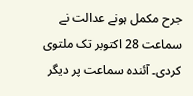جرح مکمل ہونے عدالت نے سماعت 28 اکتوبر تک ملتوی کردی۔ آئندہ سماعت پر دیگر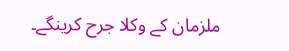ملزمان کے وکلا جرح کرینگے۔